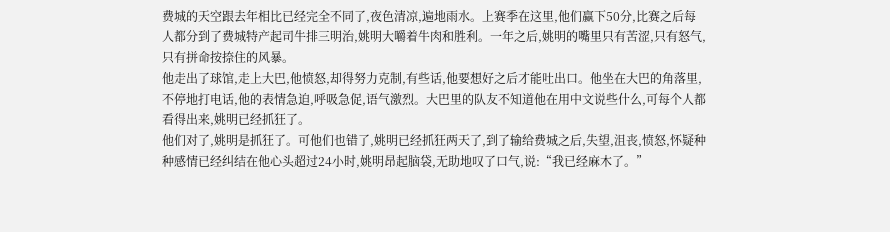费城的天空跟去年相比已经完全不同了,夜色清凉,遍地雨水。上赛季在这里,他们赢下50分,比赛之后每人都分到了费城特产起司牛排三明治,姚明大嚼着牛肉和胜利。一年之后,姚明的嘴里只有苦涩,只有怒气,只有拼命按捺住的风暴。
他走出了球馆,走上大巴,他愤怒,却得努力克制,有些话,他要想好之后才能吐出口。他坐在大巴的角落里,不停地打电话,他的表情急迫,呼吸急促,语气激烈。大巴里的队友不知道他在用中文说些什么,可每个人都看得出来,姚明已经抓狂了。
他们对了,姚明是抓狂了。可他们也错了,姚明已经抓狂两天了,到了输给费城之后,失望,沮丧,愤怒,怀疑种种感情已经纠结在他心头超过24小时,姚明昂起脑袋,无助地叹了口气,说:“我已经麻木了。”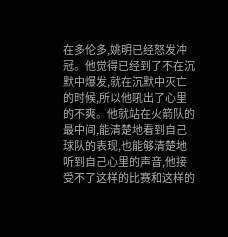在多伦多,姚明已经怒发冲冠。他觉得已经到了不在沉默中爆发,就在沉默中灭亡的时候,所以他吼出了心里的不爽。他就站在火箭队的最中间,能清楚地看到自己球队的表现,也能够清楚地听到自己心里的声音,他接受不了这样的比赛和这样的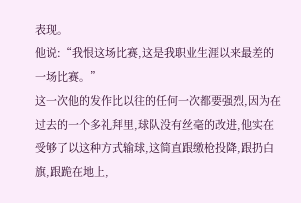表现。
他说:“我恨这场比赛,这是我职业生涯以来最差的一场比赛。”
这一次他的发作比以往的任何一次都要强烈,因为在过去的一个多礼拜里,球队没有丝毫的改进,他实在受够了以这种方式输球,这简直跟缴枪投降,跟扔白旗,跟跪在地上,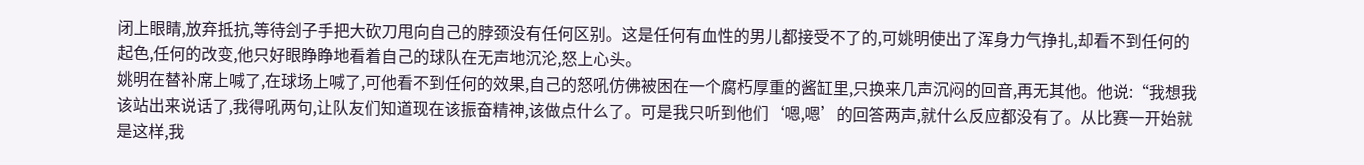闭上眼睛,放弃抵抗,等待刽子手把大砍刀甩向自己的脖颈没有任何区别。这是任何有血性的男儿都接受不了的,可姚明使出了浑身力气挣扎,却看不到任何的起色,任何的改变,他只好眼睁睁地看着自己的球队在无声地沉沦,怒上心头。
姚明在替补席上喊了,在球场上喊了,可他看不到任何的效果,自己的怒吼仿佛被困在一个腐朽厚重的酱缸里,只换来几声沉闷的回音,再无其他。他说:“我想我该站出来说话了,我得吼两句,让队友们知道现在该振奋精神,该做点什么了。可是我只听到他们‘嗯,嗯’的回答两声,就什么反应都没有了。从比赛一开始就是这样,我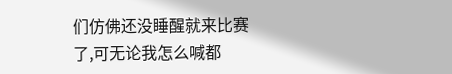们仿佛还没睡醒就来比赛了,可无论我怎么喊都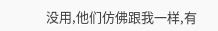没用,他们仿佛跟我一样,有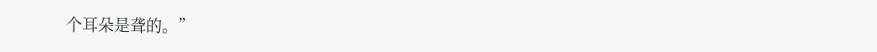个耳朵是聋的。”